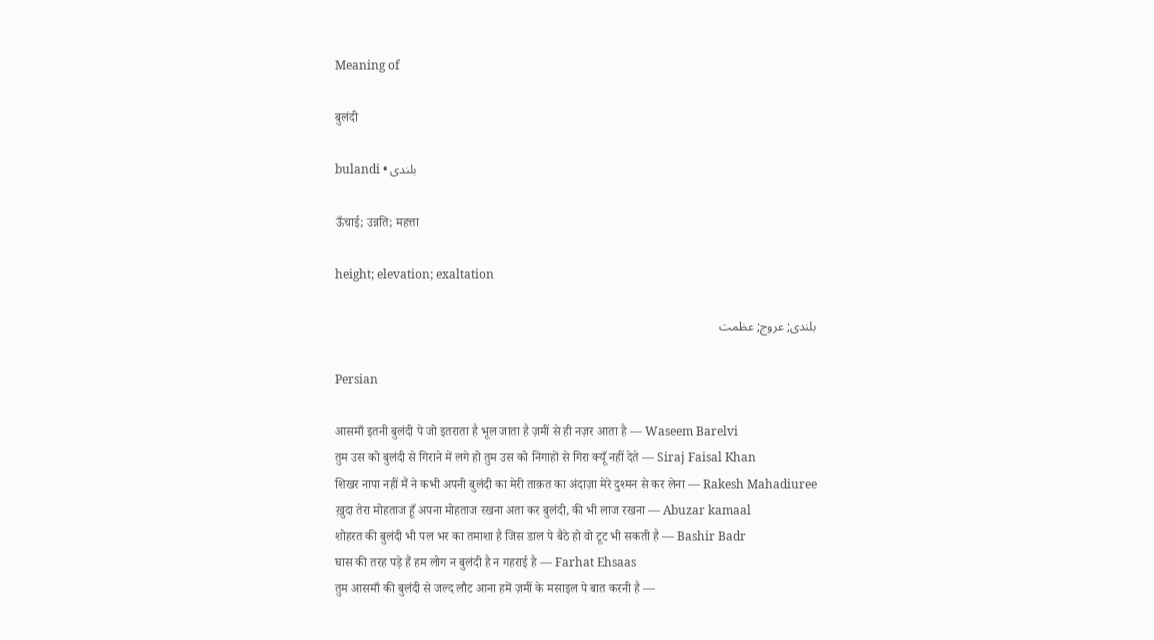Meaning of

बुलंदी

bulandi • بلندی

ऊँचाई; उन्नति; महत्ता

height; elevation; exaltation

بلندی; عروج; عظمت

Persian

आसमाँ इतनी बुलंदी पे जो इतराता है भूल जाता है ज़मीं से ही नज़र आता है — Waseem Barelvi
तुम उस को बुलंदी से गिराने में लगे हो तुम उस को निगाहों से गिरा क्यूँ नहीं देते — Siraj Faisal Khan
शिखर नापा नहीं मैं ने कभी अपनी बुलंदी का मेरी ताक़त का अंदाज़ा मेरे दुश्मन से कर लेना — Rakesh Mahadiuree
ख़ुदा तेरा मोहताज हूँ अपना मोहताज रखना अता कर बुलंदी, की भी लाज रखना — Abuzar kamaal
शोहरत की बुलंदी भी पल भर का तमाशा है जिस डाल पे बैठे हो वो टूट भी सकती है — Bashir Badr
घास की तरह पड़े हैं हम लोग न बुलंदी है न गहराई है — Farhat Ehsaas
तुम आसमाँ की बुलंदी से जल्द लौट आना हमें ज़मीं के मसाइल पे बात करनी है —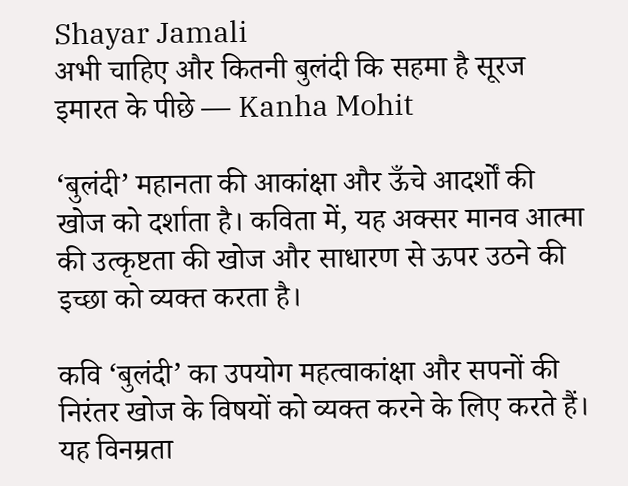Shayar Jamali
अभी चाहिए और कितनी बुलंदी कि सहमा है सूरज इमारत के पीछे — Kanha Mohit

‘बुलंदी’ महानता की आकांक्षा और ऊँचे आदर्शों की खोज को दर्शाता है। कविता में, यह अक्सर मानव आत्मा की उत्कृष्टता की खोज और साधारण से ऊपर उठने की इच्छा को व्यक्त करता है।

कवि ‘बुलंदी’ का उपयोग महत्वाकांक्षा और सपनों की निरंतर खोज के विषयों को व्यक्त करने के लिए करते हैं। यह विनम्रता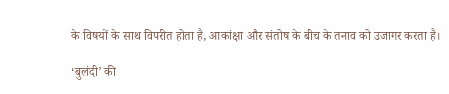के विषयों के साथ विपरीत होता है, आकांक्षा और संतोष के बीच के तनाव को उजागर करता है।

‘बुलंदी’ की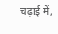चढ़ाई में,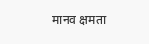मानव क्षमता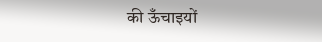की ऊँचाइयों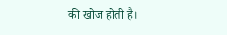की खोज होती है।